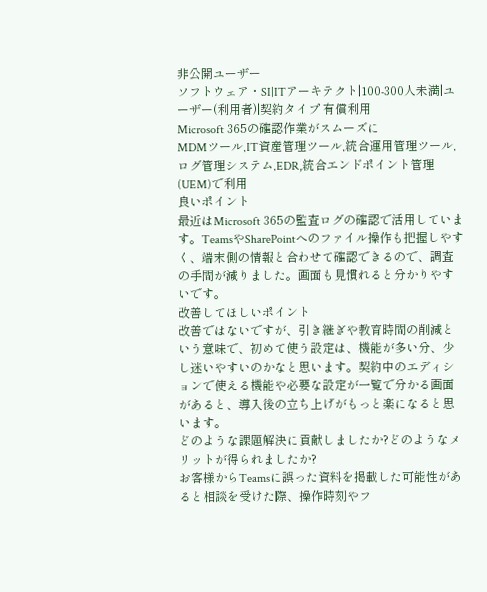非公開ユーザー
ソフトウェア・SI|ITアーキテクト|100-300人未満|ユーザー(利用者)|契約タイプ 有償利用
Microsoft 365の確認作業がスムーズに
MDMツール,IT資産管理ツール,統合運用管理ツール,ログ管理システム,EDR,統合エンドポイント管理(UEM)で利用
良いポイント
最近はMicrosoft 365の監査ログの確認で活用しています。TeamsやSharePointへのファイル操作も把握しやすく、端末側の情報と合わせて確認できるので、調査の手間が減りました。画面も見慣れると分かりやすいです。
改善してほしいポイント
改善ではないですが、引き継ぎや教育時間の削減という意味で、初めて使う設定は、機能が多い分、少し迷いやすいのかなと思います。契約中のエディションで使える機能や必要な設定が一覧で分かる画面があると、導入後の立ち上げがもっと楽になると思います。
どのような課題解決に貢献しましたか?どのようなメリットが得られましたか?
お客様からTeamsに誤った資料を掲載した可能性があると相談を受けた際、操作時刻やフ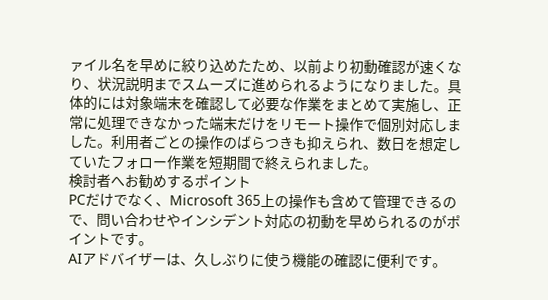ァイル名を早めに絞り込めたため、以前より初動確認が速くなり、状況説明までスムーズに進められるようになりました。具体的には対象端末を確認して必要な作業をまとめて実施し、正常に処理できなかった端末だけをリモート操作で個別対応しました。利用者ごとの操作のばらつきも抑えられ、数日を想定していたフォロー作業を短期間で終えられました。
検討者へお勧めするポイント
PCだけでなく、Microsoft 365上の操作も含めて管理できるので、問い合わせやインシデント対応の初動を早められるのがポイントです。
AIアドバイザーは、久しぶりに使う機能の確認に便利です。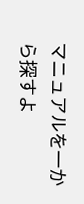マニュアルを一から探すよ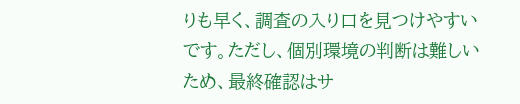りも早く、調査の入り口を見つけやすいです。ただし、個別環境の判断は難しいため、最終確認はサ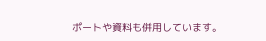ポートや資料も併用しています。